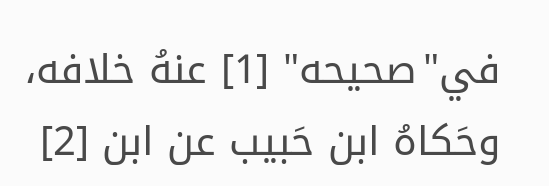في"صحيحه" [1] عنهُ خلافه، وحَكاهُ ابن حَبيب عن ابن [2]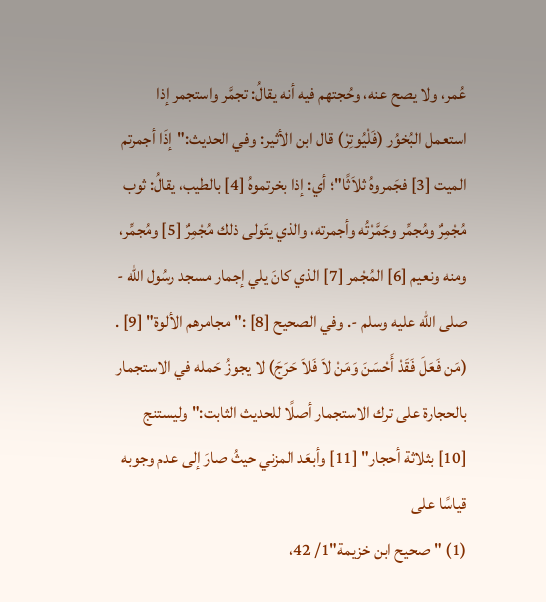عُمر، ولا يصح عنه، وحُجتهم فيه أنه يقالُ: تجمَّر واستجمر إذا استعمل البُخوُر (فَلْيُوتِرْ) قال ابن الأثير: وفي الحديث:"إذَا أجمرتم الميت [3] فجَمروهُ ثلاَثًا"؛ أي: إذا بخرتموهُ [4] بالطيب، يقالُ: ثوب مُجْمِرٌ ومُجمِّر وجَمَّرْتُه وأجمرته، والذي يتَولى ذلك مُجْمِرٌ [5] ومُجمِّر، ومنه ونعيم [6] المُجْمر [7] الذي كانَ يلي إجمار مسجد رسُول الله - صلى الله عليه وسلم -. وفي الصحيح [8] :"مجامرهم الألوة" [9] .
(مَن فَعَلَ فَقَدْ أَحْسَنَ وَمَنْ لاَ فَلاَ حَرَجَ) لا يجوزُ حَمله في الاستجمار بالحجارة على ترك الاستجمار أصلًا للحديث الثابت:"وليستنج [10] بثلاثة أحجار" [11] وأبعَد المزني حيثُ صارَ إلى عدم وجوبه قياسًا على
(1) "صحيح ابن خزيمة"1/ 42،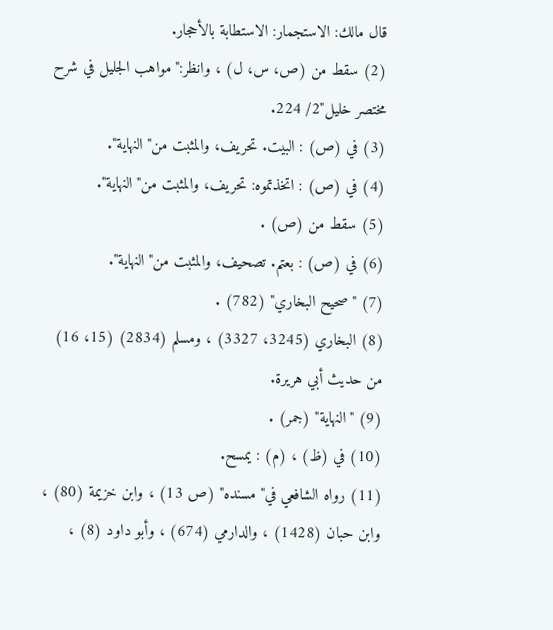قال مالك: الاستجمار: الاستطابة بالأحجار.
(2) سقط من (ص، س، ل) ، وانظر:"مواهب الجليل في شرح مختصر خليل"2/ 224.
(3) في (ص) : البيت. تحريف، والمثبت من"النهاية".
(4) في (ص) : اتخذتموه: تحريف، والمثبت من"النهاية".
(5) سقط من (ص) .
(6) في (ص) : بعتم. تصحيف، والمثبت من"النهاية".
(7) "صحيح البخاري" (782) .
(8) البخاري (3245، 3327) ، ومسلم (2834) (15، 16) من حديث أبي هريرة.
(9) "النهاية" (جمر) .
(10) في (ظ) ، (م) : يمسح.
(11) رواه الشافعي في"مسنده" (ص 13) ، وابن خزيمة (80) ، وابن حبان (1428) ، والدارمي (674) ، وأبو داود (8) ،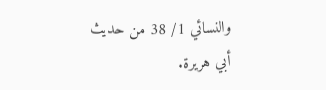والنسائي 1/ 38 من حديث أبي هريرة.